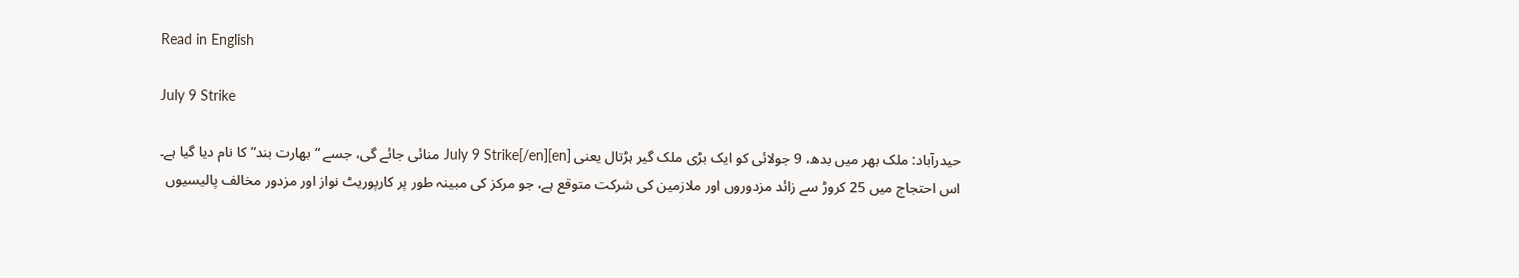Read in English

July 9 Strike

حیدرآباد: ملک بھر میں بدھ، 9 جولائی کو ایک بڑی ملک گیر ہڑتال یعنی [en]July 9 Strike[/en] منائی جائے گی، جسے “بھارت بند” کا نام دیا گیا ہے۔ اس احتجاج میں 25 کروڑ سے زائد مزدوروں اور ملازمین کی شرکت متوقع ہے، جو مرکز کی مبینہ طور پر کارپوریٹ نواز اور مزدور مخالف پالیسیوں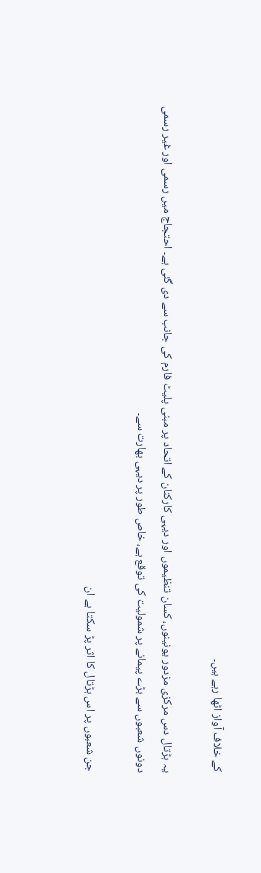کے خلاف آواز اٹھا رہے ہیں۔

یہ ہڑتال دس مرکزی مزدور یونینوں، کسان تنظیموں اور دیہی کارکنان کے اتحاد پر مبنی پلیٹ فارم کی جانب سے دی گئی ہے۔ احتجاج میں رسمی اور غیر رسمی دونوں شعبوں سے بڑے پیمانے پر شمولیت کی توقع ہے، خاص طور پر دیہی بھارت سے۔

جن شعبوں پر اس ہڑتال کا اثر پڑ سکتا ہے ان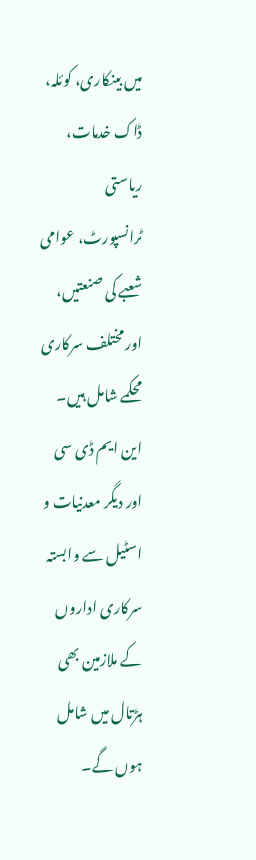میں بینکاری، کوئلہ، ڈاک خدمات، ریاستی ٹرانسپورٹ، عوامی شعبے کی صنعتیں، اور مختلف سرکاری محکمے شامل ہیں۔ این ایم ڈی سی اور دیگر معدنیات و اسٹیل سے وابستہ سرکاری اداروں کے ملازمین بھی ہڑتال میں شامل ہوں گے۔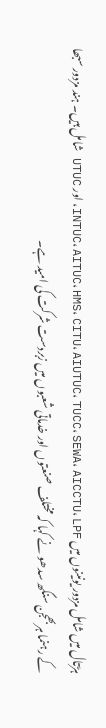ہڑتال میں شامل مزدور یونینوں میں INTUC، AITUC، HMS، CITU، AIUTUC، TUCC، SEWA، AICCTU، LPF، اور UTUC شامل ہیں۔ ہند مزدور سبھا کے رہنما ہربھجن سنگھ سدھو نے کہا کہ مختلف صنعتوں اور خدماتی شعبوں میں زبردست شرکت کی امید ہے۔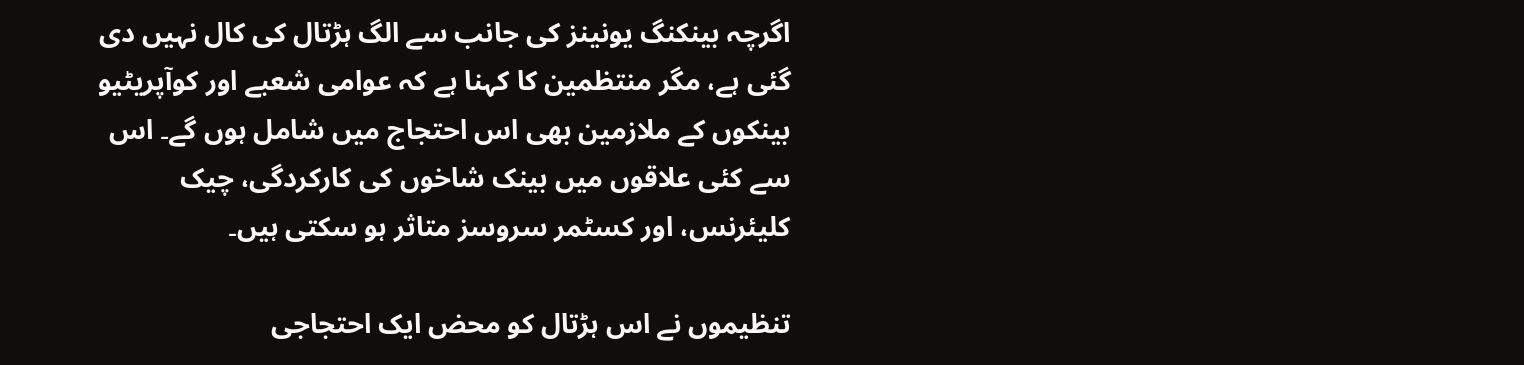اگرچہ بینکنگ یونینز کی جانب سے الگ ہڑتال کی کال نہیں دی گئی ہے، مگر منتظمین کا کہنا ہے کہ عوامی شعبے اور کوآپریٹیو بینکوں کے ملازمین بھی اس احتجاج میں شامل ہوں گے۔ اس سے کئی علاقوں میں بینک شاخوں کی کارکردگی، چیک کلیئرنس، اور کسٹمر سروسز متاثر ہو سکتی ہیں۔

تنظیموں نے اس ہڑتال کو محض ایک احتجاجی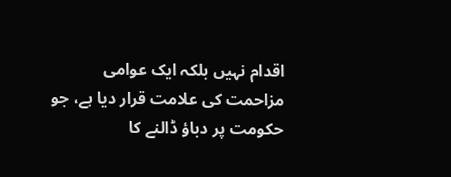اقدام نہیں بلکہ ایک عوامی مزاحمت کی علامت قرار دیا ہے، جو حکومت پر دباؤ ڈالنے کا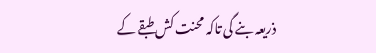ذریعہ بنے گی تاکہ محنت کش طبقے کے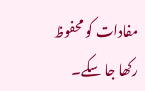مفادات کو محفوظ رکھا جا سکے۔